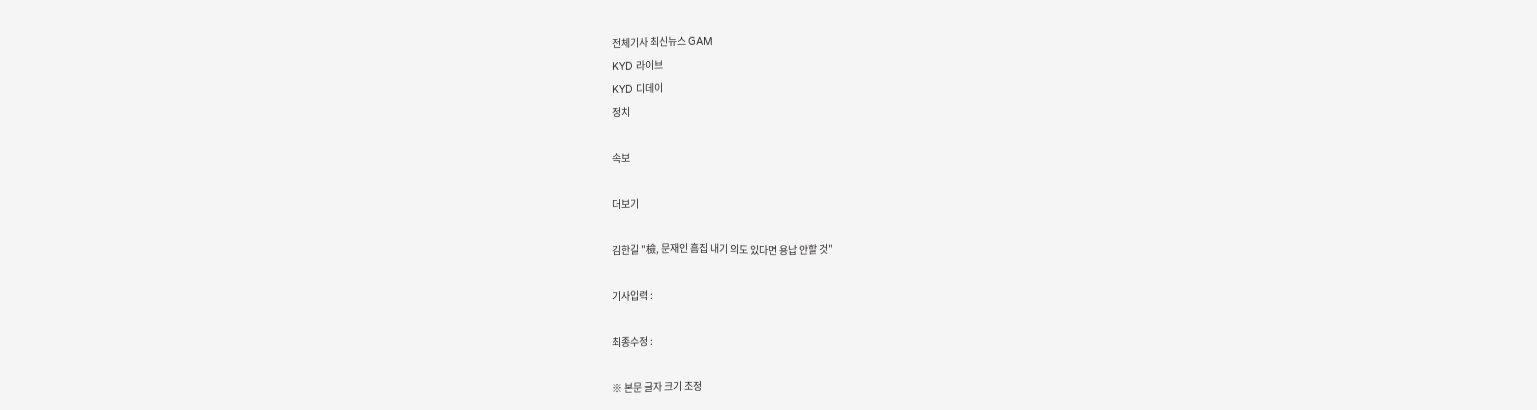전체기사 최신뉴스 GAM
KYD 라이브
KYD 디데이
정치

속보

더보기

김한길 "檢, 문재인 흠집 내기 의도 있다면 용납 안할 것"

기사입력 :

최종수정 :

※ 본문 글자 크기 조정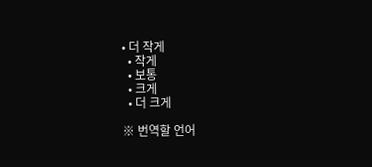• 더 작게
  • 작게
  • 보통
  • 크게
  • 더 크게

※ 번역할 언어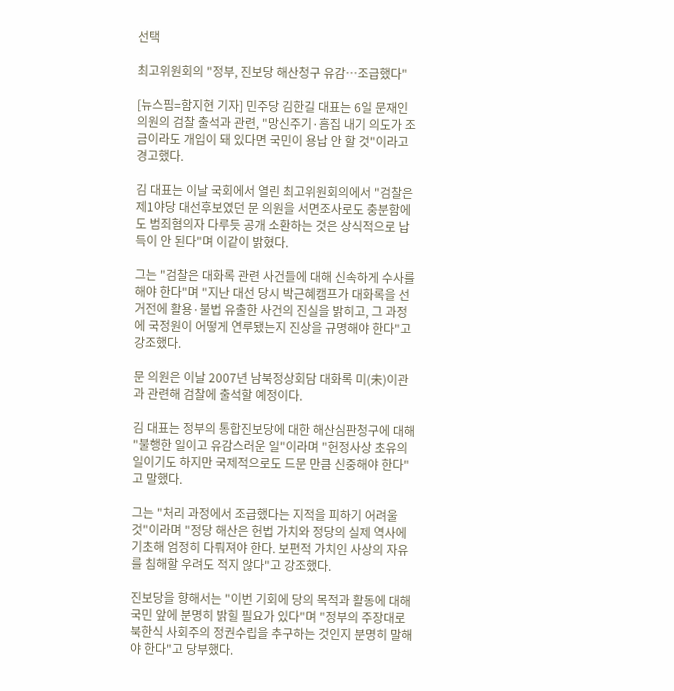선택

최고위원회의 "정부, 진보당 해산청구 유감…조급했다"

[뉴스핌=함지현 기자] 민주당 김한길 대표는 6일 문재인 의원의 검찰 출석과 관련, "망신주기·흠집 내기 의도가 조금이라도 개입이 돼 있다면 국민이 용납 안 할 것"이라고 경고했다.

김 대표는 이날 국회에서 열린 최고위원회의에서 "검찰은 제1야당 대선후보였던 문 의원을 서면조사로도 충분함에도 범죄혐의자 다루듯 공개 소환하는 것은 상식적으로 납득이 안 된다"며 이같이 밝혔다.

그는 "검찰은 대화록 관련 사건들에 대해 신속하게 수사를 해야 한다"며 "지난 대선 당시 박근혜캠프가 대화록을 선거전에 활용·불법 유출한 사건의 진실을 밝히고, 그 과정에 국정원이 어떻게 연루됐는지 진상을 규명해야 한다"고 강조했다.

문 의원은 이날 2007년 남북정상회담 대화록 미(未)이관과 관련해 검찰에 출석할 예정이다.

김 대표는 정부의 통합진보당에 대한 해산심판청구에 대해 "불행한 일이고 유감스러운 일"이라며 "헌정사상 초유의 일이기도 하지만 국제적으로도 드문 만큼 신중해야 한다"고 말했다.

그는 "처리 과정에서 조급했다는 지적을 피하기 어려울 것"이라며 "정당 해산은 헌법 가치와 정당의 실제 역사에 기초해 엄정히 다뤄져야 한다. 보편적 가치인 사상의 자유를 침해할 우려도 적지 않다"고 강조했다.

진보당을 향해서는 "이번 기회에 당의 목적과 활동에 대해 국민 앞에 분명히 밝힐 필요가 있다"며 "정부의 주장대로 북한식 사회주의 정권수립을 추구하는 것인지 분명히 말해야 한다"고 당부했다.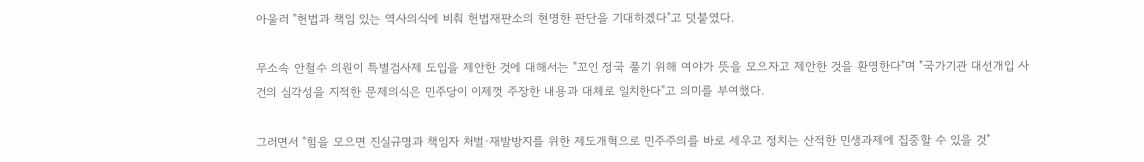아울러 "헌법과 책임 있는 역사의식에 비춰 헌법재판소의 현명한 판단을 기대하겠다"고 덧붙였다.

무소속 안철수 의원이 특별검사제 도입을 제안한 것에 대해서는 "꼬인 정국 풀기 위해 여야가 뜻을 모으자고 제안한 것을 환영한다"며 "국가기관 대선개입 사건의 심각성을 지적한 문제의식은 민주당이 이제껏 주장한 내용과 대체로 일치한다"고 의미를 부여했다.

그러면서 "힘을 모으면 진실규명과 책임자 처벌·재발방지를 위한 제도개혁으로 민주주의를 바로 세우고 정치는 산적한 민생과제에 집중할 수 있을 것"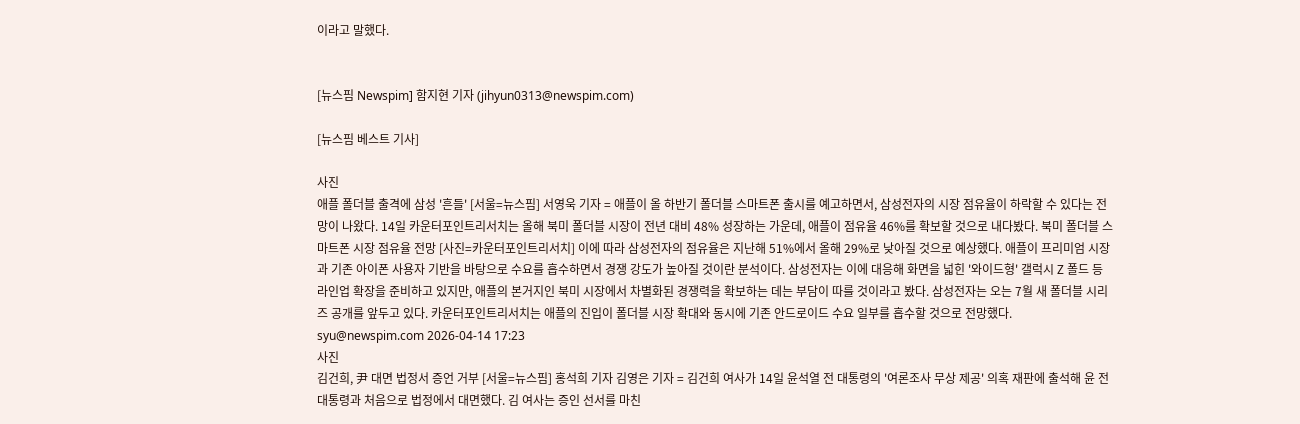이라고 말했다.


[뉴스핌 Newspim] 함지현 기자 (jihyun0313@newspim.com)

[뉴스핌 베스트 기사]

사진
애플 폴더블 출격에 삼성 '흔들' [서울=뉴스핌] 서영욱 기자 = 애플이 올 하반기 폴더블 스마트폰 출시를 예고하면서, 삼성전자의 시장 점유율이 하락할 수 있다는 전망이 나왔다. 14일 카운터포인트리서치는 올해 북미 폴더블 시장이 전년 대비 48% 성장하는 가운데, 애플이 점유율 46%를 확보할 것으로 내다봤다. 북미 폴더블 스마트폰 시장 점유율 전망 [사진=카운터포인트리서치] 이에 따라 삼성전자의 점유율은 지난해 51%에서 올해 29%로 낮아질 것으로 예상했다. 애플이 프리미엄 시장과 기존 아이폰 사용자 기반을 바탕으로 수요를 흡수하면서 경쟁 강도가 높아질 것이란 분석이다. 삼성전자는 이에 대응해 화면을 넓힌 '와이드형' 갤럭시 Z 폴드 등 라인업 확장을 준비하고 있지만, 애플의 본거지인 북미 시장에서 차별화된 경쟁력을 확보하는 데는 부담이 따를 것이라고 봤다. 삼성전자는 오는 7월 새 폴더블 시리즈 공개를 앞두고 있다. 카운터포인트리서치는 애플의 진입이 폴더블 시장 확대와 동시에 기존 안드로이드 수요 일부를 흡수할 것으로 전망했다. syu@newspim.com 2026-04-14 17:23
사진
김건희, 尹 대면 법정서 증언 거부 [서울=뉴스핌] 홍석희 기자 김영은 기자 = 김건희 여사가 14일 윤석열 전 대통령의 '여론조사 무상 제공' 의혹 재판에 출석해 윤 전 대통령과 처음으로 법정에서 대면했다. 김 여사는 증인 선서를 마친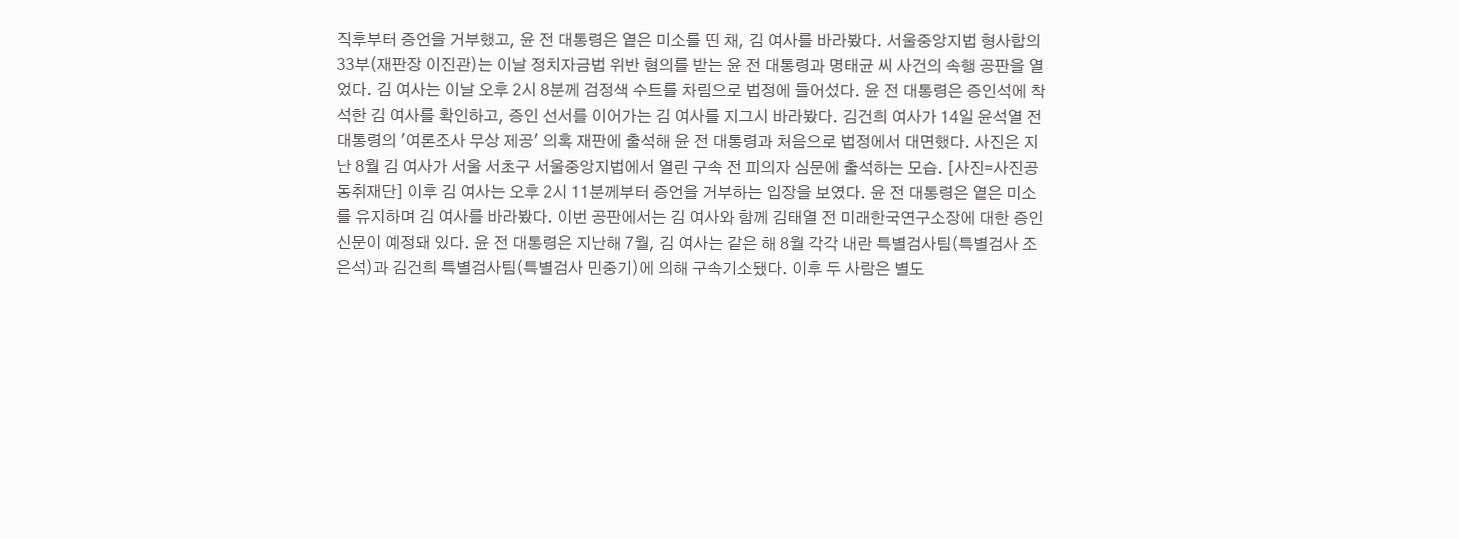직후부터 증언을 거부했고, 윤 전 대통령은 옅은 미소를 띤 채, 김 여사를 바라봤다. 서울중앙지법 형사합의33부(재판장 이진관)는 이날 정치자금법 위반 혐의를 받는 윤 전 대통령과 명태균 씨 사건의 속행 공판을 열었다. 김 여사는 이날 오후 2시 8분께 검정색 수트를 차림으로 법정에 들어섰다. 윤 전 대통령은 증인석에 착석한 김 여사를 확인하고, 증인 선서를 이어가는 김 여사를 지그시 바라봤다. 김건희 여사가 14일 윤석열 전 대통령의 '여론조사 무상 제공' 의혹 재판에 출석해 윤 전 대통령과 처음으로 법정에서 대면했다. 사진은 지난 8월 김 여사가 서울 서초구 서울중앙지법에서 열린 구속 전 피의자 심문에 출석하는 모습. [사진=사진공동취재단] 이후 김 여사는 오후 2시 11분께부터 증언을 거부하는 입장을 보였다. 윤 전 대통령은 옅은 미소를 유지하며 김 여사를 바라봤다. 이번 공판에서는 김 여사와 함께 김태열 전 미래한국연구소장에 대한 증인신문이 예정돼 있다. 윤 전 대통령은 지난해 7월, 김 여사는 같은 해 8월 각각 내란 특별검사팀(특별검사 조은석)과 김건희 특별검사팀(특별검사 민중기)에 의해 구속기소됐다. 이후 두 사람은 별도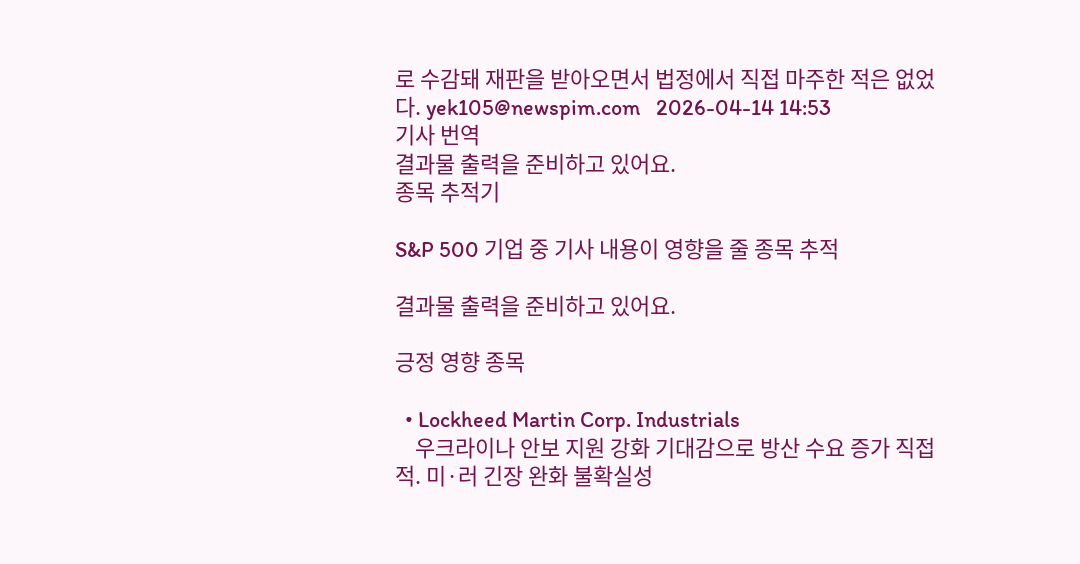로 수감돼 재판을 받아오면서 법정에서 직접 마주한 적은 없었다. yek105@newspim.com   2026-04-14 14:53
기사 번역
결과물 출력을 준비하고 있어요.
종목 추적기

S&P 500 기업 중 기사 내용이 영향을 줄 종목 추적

결과물 출력을 준비하고 있어요.

긍정 영향 종목

  • Lockheed Martin Corp. Industrials
    우크라이나 안보 지원 강화 기대감으로 방산 수요 증가 직접적. 미·러 긴장 완화 불확실성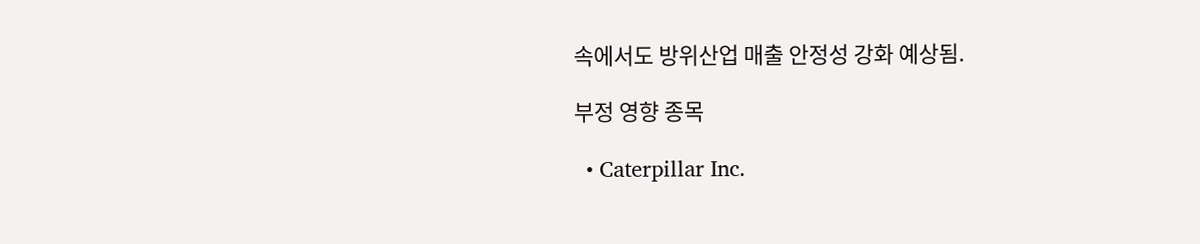속에서도 방위산업 매출 안정성 강화 예상됨.

부정 영향 종목

  • Caterpillar Inc.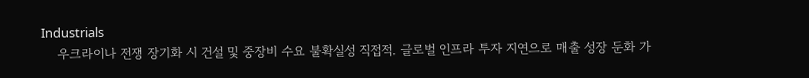Industrials
    우크라이나 전쟁 장기화 시 건설 및 중장비 수요 불확실성 직접적. 글로벌 인프라 투자 지연으로 매출 성장 둔화 가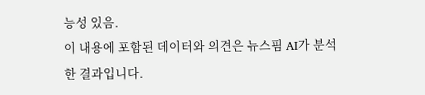능성 있음.
이 내용에 포함된 데이터와 의견은 뉴스핌 AI가 분석한 결과입니다.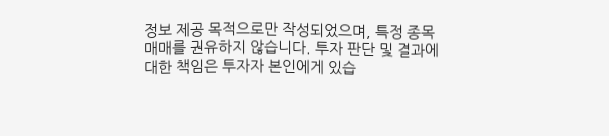정보 제공 목적으로만 작성되었으며, 특정 종목 매매를 권유하지 않습니다. 투자 판단 및 결과에 대한 책임은 투자자 본인에게 있습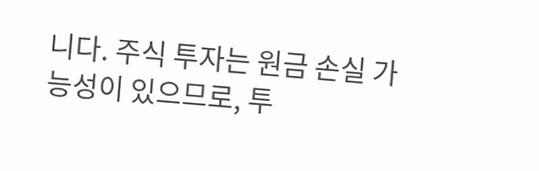니다. 주식 투자는 원금 손실 가능성이 있으므로, 투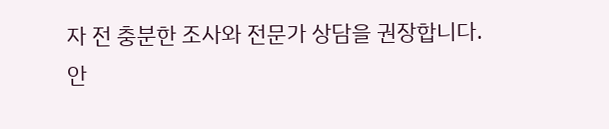자 전 충분한 조사와 전문가 상담을 권장합니다.
안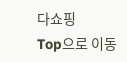다쇼핑
Top으로 이동